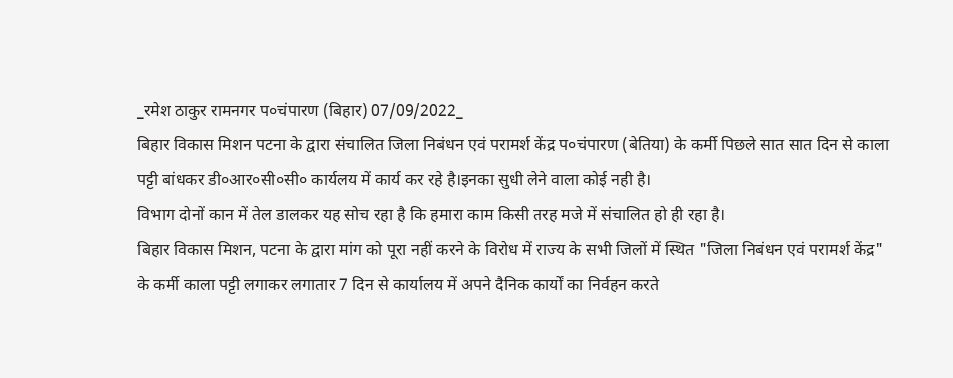_रमेश ठाकुर रामनगर प०चंपारण (बिहार) 07/09/2022_
बिहार विकास मिशन पटना के द्वारा संचालित जिला निबंधन एवं परामर्श केंद्र प०चंपारण (बेतिया) के कर्मी पिछले सात सात दिन से काला पट्टी बांधकर डी०आर०सी०सी० कार्यलय में कार्य कर रहे है।इनका सुधी लेने वाला कोई नही है।
विभाग दोनों कान में तेल डालकर यह सोच रहा है कि हमारा काम किसी तरह मजे में संचालित हो ही रहा है।
बिहार विकास मिशन, पटना के द्वारा मांग को पूरा नहीं करने के विरोध में राज्य के सभी जिलों में स्थित "जिला निबंधन एवं परामर्श केंद्र" के कर्मी काला पट्टी लगाकर लगातार 7 दिन से कार्यालय में अपने दैनिक कार्यों का निर्वहन करते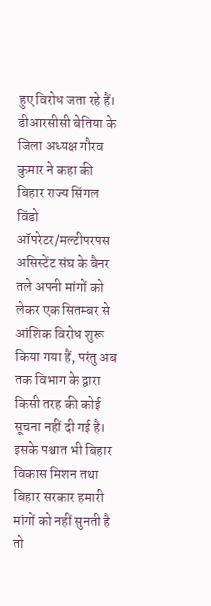हुए विरोध जता रहे हैं। डीआरसीसी बेतिया के जिला अध्यक्ष गौरव कुमार ने कहा की बिहार राज्य सिंगल विंडो ऑपरेटर/मल्टीपरपस असिस्टेंट संघ के बैनर तले अपनी मांगों को लेकर एक सितम्बर से आंशिक विरोध शुरू किया गया हैं, परंतु अब तक विभाग के द्वारा किसी तरह की कोई सूचना नहीं दी गई है। इसके पश्चात भी बिहार विकास मिशन तथा बिहार सरकार हमारी मांगों को नहीं सुनती है तो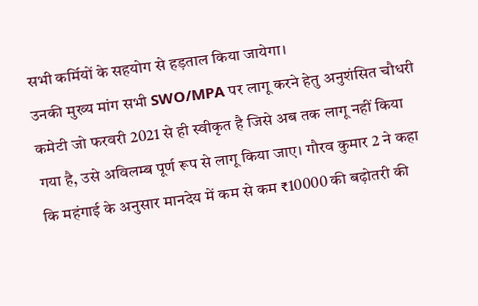सभी कर्मियों के सहयोग से हड़ताल किया जायेगा।
उनकी मुख्य मांग सभी SWO/MPA पर लागू करने हेतु अनुशंसित चौधरी कमेटी जो फरवरी 2021 से ही स्वीकृत है जिसे अब तक लागू नहीं किया गया है, उसे अविलम्ब पूर्ण रूप से लागू किया जाए। गौरव कुमार 2 ने कहा कि महंगाई के अनुसार मानदेय में कम से कम ₹10000 की बढ़ोतरी की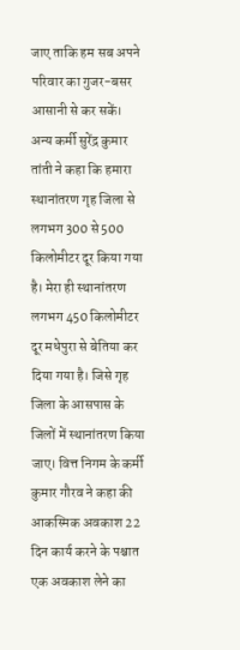जाए ताकि हम सब अपने परिवार का गुजर-बसर आसानी से कर सकें। अन्य कर्मी सुरेंद्र कुमार तांती ने कहा कि हमारा स्थानांतरण गृह जिला से लगभग 300 से 500 किलोमीटर दूर किया गया है। मेरा ही स्थानांतरण लगभग 450 किलोमीटर दूर मधेपुरा से बेतिया कर दिया गया है। जिसे गृह जिला के आसपास के जिलों में स्थानांतरण किया जाए। वित्त निगम के कर्मी कुमार गौरव ने कहा की आकस्मिक अवकाश 22 दिन कार्य करने के पश्चात एक अवकाश लेने का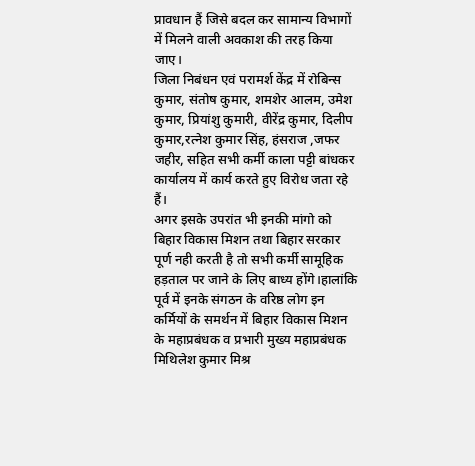प्रावधान हैं जिसे बदल कर सामान्य विभागों में मिलने वाली अवकाश की तरह किया जाए।
जिला निबंधन एवं परामर्श केंद्र में रोबिन्स कुमार, संतोष कुमार, शमशेर आलम, उमेश कुमार, प्रियांशु कुमारी, वीरेंद्र कुमार, दिलीप कुमार,रत्नेश कुमार सिंह, हंसराज ,जफर जहीर, सहित सभी कर्मी काला पट्टी बांधकर कार्यालय में कार्य करते हुए विरोध जता रहे हैं।
अगर इसके उपरांत भी इनकी मांगो को बिहार विकास मिशन तथा बिहार सरकार पूर्ण नही करती है तो सभी कर्मी सामूहिक हड़ताल पर जाने के लिए बाध्य होंगे।हालांकि पूर्व में इनके संगठन के वरिष्ठ लोग इन कर्मियों के समर्थन में बिहार विकास मिशन के महाप्रबंधक व प्रभारी मुख्य महाप्रबंधक मिथिलेश कुमार मिश्र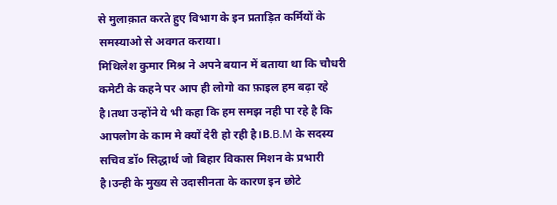से मुलाक़ात करते हुए विभाग के इन प्रताड़ित कर्मियों के समस्याओ से अवगत कराया।
मिथिलेश कुमार मिश्र ने अपने बयान में बताया था कि चौधरी कमेटी के कहने पर आप ही लोगो का फ़ाइल हम बढ़ा रहे है।तथा उन्होंने ये भी कहा कि हम समझ नही पा रहे है कि आपलोग के काम मे क्यों देरी हो रही है।B.B.M के सदस्य सचिव डॉ० सिद्धार्थ जो बिहार विकास मिशन के प्रभारी है।उन्ही के मुख्य से उदासीनता के कारण इन छोटे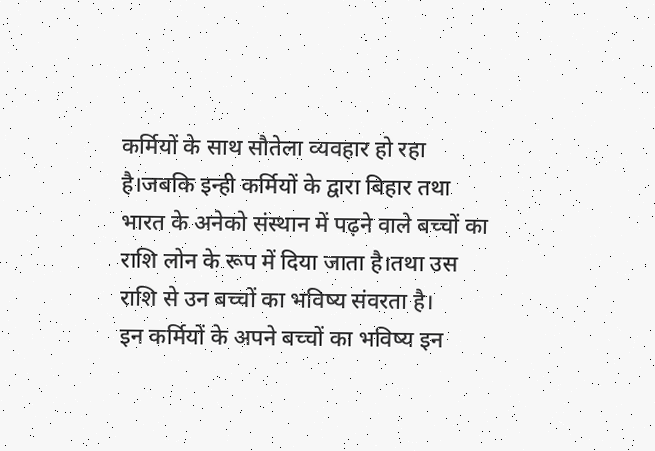कर्मियों के साथ सौतेला व्यवहार हो रहा है।जबकि इन्ही कर्मियों के द्वारा बिहार तथा भारत के अनेको संस्थान में पढ़ने वाले बच्चों का राशि लोन के रूप में दिया जाता है।तथा उस राशि से उन बच्चों का भविष्य संवरता है।
इन कर्मियों के अपने बच्चों का भविष्य इन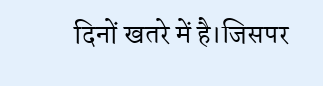दिनों खतरे में है।जिसपर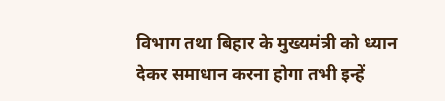विभाग तथा बिहार के मुख्यमंत्री को ध्यान देकर समाधान करना होगा तभी इन्हें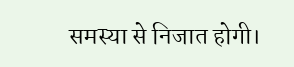समस्या से निजात होगी।